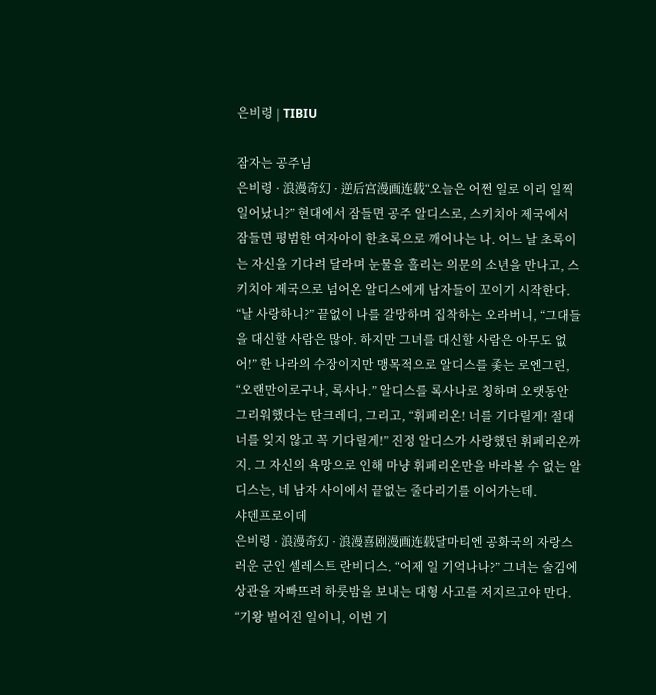은비령 | TIBIU

잠자는 공주님
은비령 · 浪漫奇幻 · 逆后宫漫画连载“오늘은 어쩐 일로 이리 일찍 일어났니?” 현대에서 잠들면 공주 알디스로, 스키치아 제국에서 잠들면 평범한 여자아이 한초록으로 깨어나는 나. 어느 날 초록이는 자신을 기다려 달라며 눈물을 흘리는 의문의 소년을 만나고, 스키치아 제국으로 넘어온 알디스에게 남자들이 꼬이기 시작한다. “날 사랑하니?” 끝없이 나를 갈망하며 집착하는 오라버니, “그대들을 대신할 사람은 많아. 하지만 그녀를 대신할 사람은 아무도 없어!” 한 나라의 수장이지만 맹목적으로 알디스를 좇는 로엔그린, “오랜만이로구나, 록사나.” 알디스를 록사나로 칭하며 오랫동안 그리워했다는 탄크레디, 그리고, “휘페리온! 너를 기다릴게! 절대 너를 잊지 않고 꼭 기다릴게!” 진정 알디스가 사랑했던 휘페리온까지. 그 자신의 욕망으로 인해 마냥 휘페리온만을 바라볼 수 없는 알디스는, 네 남자 사이에서 끝없는 줄다리기를 이어가는데.
샤덴프로이데
은비령 · 浪漫奇幻 · 浪漫喜剧漫画连载달마티엔 공화국의 자랑스러운 군인 셀레스트 란비디스. “어제 일 기억나나?” 그녀는 술김에 상관을 자빠뜨려 하룻밤을 보내는 대형 사고를 저지르고야 만다. “기왕 벌어진 일이니, 이번 기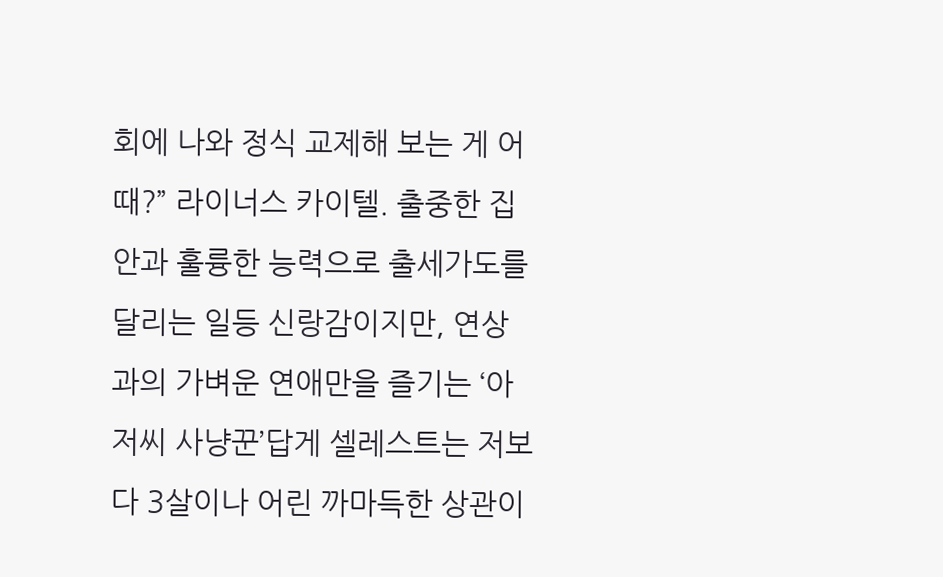회에 나와 정식 교제해 보는 게 어때?” 라이너스 카이텔. 출중한 집안과 훌륭한 능력으로 출세가도를 달리는 일등 신랑감이지만, 연상과의 가벼운 연애만을 즐기는 ‘아저씨 사냥꾼’답게 셀레스트는 저보다 3살이나 어린 까마득한 상관이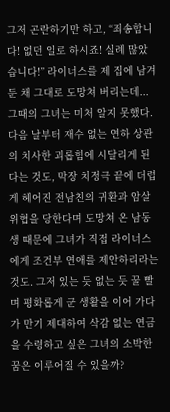그저 곤란하기만 하고, “죄송합니다! 없던 일로 하시죠! 실례 많았습니다!” 라이너스를 제 집에 남겨 둔 채 그대로 도망쳐 버리는데... 그때의 그녀는 미처 알지 못했다. 다음 날부터 재수 없는 연하 상관의 치사한 괴롭힘에 시달리게 된다는 것도, 막장 치정극 끝에 더럽게 헤어진 전남친의 귀환과 암살 위협을 당한다며 도망쳐 온 남동생 때문에 그녀가 직접 라이너스에게 조건부 연애를 제안하리라는 것도. 그저 있는 듯 없는 듯 꿀 빨며 평화롭게 군 생활을 이어 가다가 만기 제대하여 삭감 없는 연금을 수령하고 싶은 그녀의 소박한 꿈은 이루어질 수 있을까?